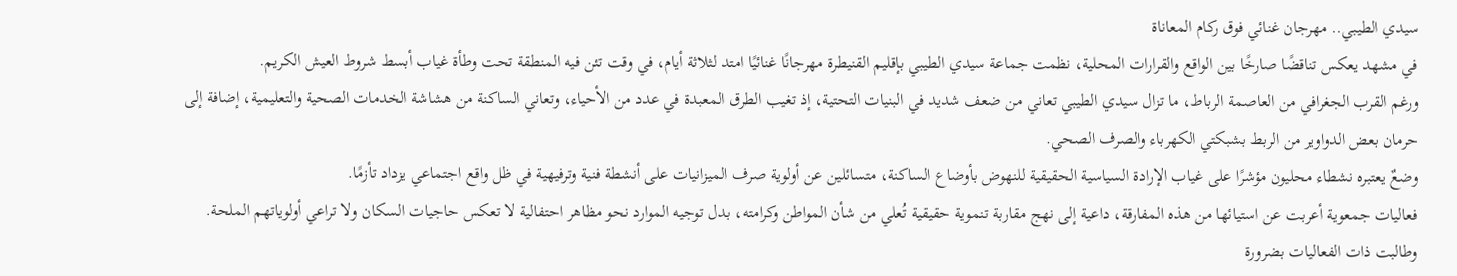سيدي الطيبي.. مهرجان غنائي فوق ركام المعاناة
في مشهد يعكس تناقضًا صارخًا بين الواقع والقرارات المحلية، نظمت جماعة سيدي الطيبي بإقليم القنيطرة مهرجانًا غنائيًا امتد لثلاثة أيام، في وقت تئن فيه المنطقة تحت وطأة غياب أبسط شروط العيش الكريم.
ورغم القرب الجغرافي من العاصمة الرباط، ما تزال سيدي الطيبي تعاني من ضعف شديد في البنيات التحتية، إذ تغيب الطرق المعبدة في عدد من الأحياء، وتعاني الساكنة من هشاشة الخدمات الصحية والتعليمية، إضافة إلى حرمان بعض الدواوير من الربط بشبكتي الكهرباء والصرف الصحي.
وضعٌ يعتبره نشطاء محليون مؤشرًا على غياب الإرادة السياسية الحقيقية للنهوض بأوضاع الساكنة، متسائلين عن أولوية صرف الميزانيات على أنشطة فنية وترفيهية في ظل واقع اجتماعي يزداد تأزمًا.
فعاليات جمعوية أعربت عن استيائها من هذه المفارقة، داعية إلى نهج مقاربة تنموية حقيقية تُعلي من شأن المواطن وكرامته، بدل توجيه الموارد نحو مظاهر احتفالية لا تعكس حاجيات السكان ولا تراعي أولوياتهم الملحة.
وطالبت ذات الفعاليات بضرورة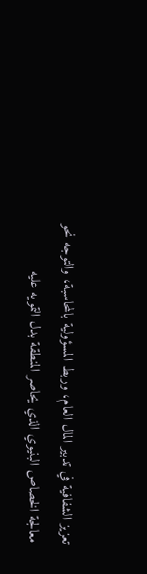تعزيز الشفافية في تدبير المال العام، وربط المسؤولية بالمحاسبة، والتوجه نحو معالجة الخصاص البنيوي الذي يحاصر المنطقة بدل التمويه عليه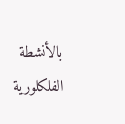بالأنشطة الفلكلورية